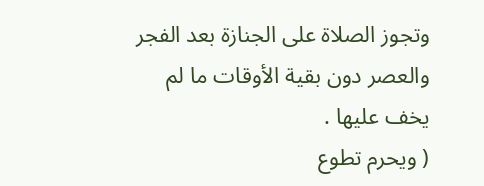وتجوز الصلاة على الجنازة بعد الفجر والعصر دون بقية الأوقات ما لم يخف عليها .
( ويحرم تطوع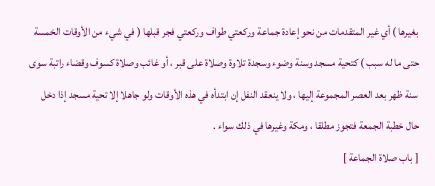بغيرها ) أي غير المتقدمات من نحو إعادة جماعة وركعتي طواف وركعتي فجر قبلها ( في شيء من الأوقات الخمسة حتى ما له سبب ) كتحية مسجد وسنة وضوء وسجدة تلاوة وصلاة على قبر ، أو غائب وصلاة كسوف وقضاء راتبة سوى سنة ظهر بعد العصر المجموعة إليها ، ولا ينعقد النفل إن ابتدأه في هذه الأوقات ولو جاهلا إلا تحية مسجد إذا دخل حال خطبة الجمعة فتجوز مطلقا ، ومكة وغيرها في ذلك سواء .
[ باب صلاة الجماعة ]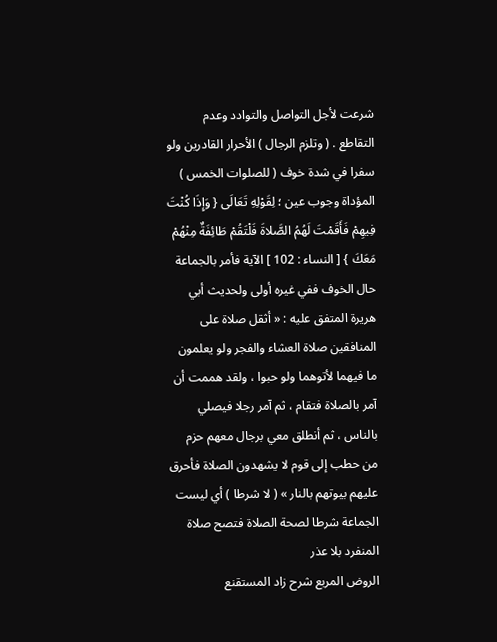شرعت لأجل التواصل والتوادد وعدم التقاطع . ( وتلزم الرجال ) الأحرار القادرين ولو سفرا في شدة خوف ( للصلوات الخمس ) المؤداة وجوب عين ؛ لِقَوْلِهِ تَعَالَى { وَإِذَا كُنْتَ فِيهِمْ فَأَقَمْتَ لَهُمُ الصَّلاةَ فَلْتَقُمْ طَائِفَةٌ مِنْهُمْ مَعَكَ } [ النساء : 102 ] الآية فأمر بالجماعة حال الخوف ففي غيره أولى ولحديث أبي هريرة المتفق عليه : « أثقل صلاة على المنافقين صلاة العشاء والفجر ولو يعلمون ما فيهما لأتوهما ولو حبوا ، ولقد هممت أن آمر بالصلاة فتقام ، ثم آمر رجلا فيصلي بالناس ، ثم أنطلق معي برجال معهم حزم من حطب إلى قوم لا يشهدون الصلاة فأحرق عليهم بيوتهم بالنار » ( لا شرطا ) أي ليست الجماعة شرطا لصحة الصلاة فتصح صلاة المنفرد بلا عذر
الروض المربع شرح زاد المستقنع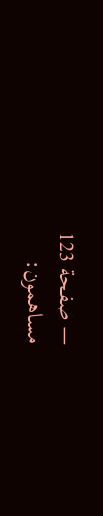— صفحة 123
مساهمون: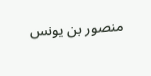منصور بن يونس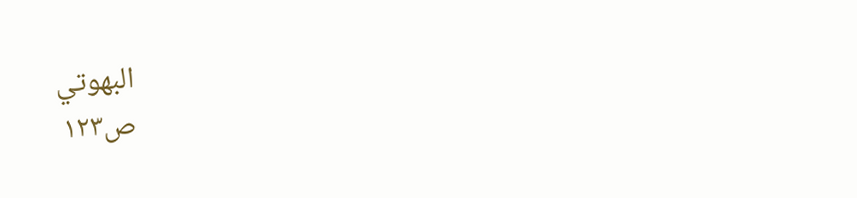البهوتي
ص١٢٣